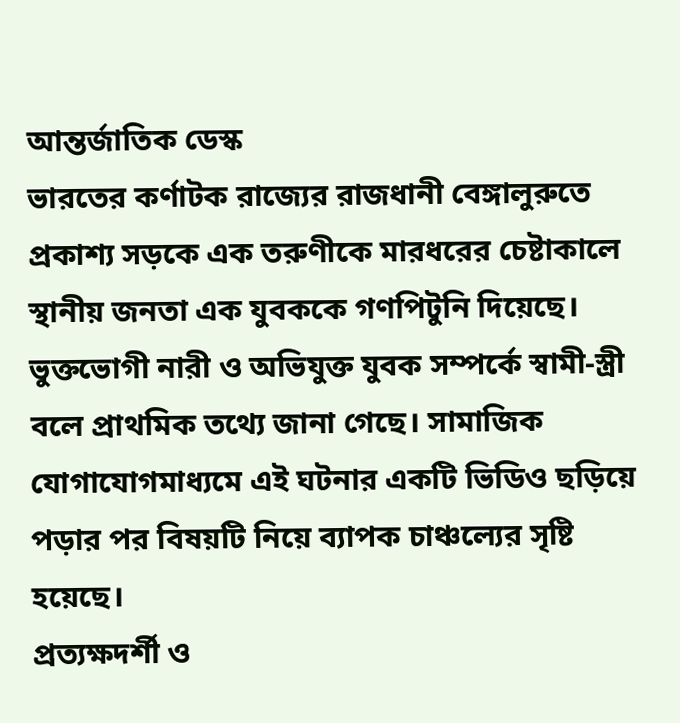আন্তর্জাতিক ডেস্ক
ভারতের কর্ণাটক রাজ্যের রাজধানী বেঙ্গালুরুতে প্রকাশ্য সড়কে এক তরুণীকে মারধরের চেষ্টাকালে স্থানীয় জনতা এক যুবককে গণপিটুনি দিয়েছে। ভুক্তভোগী নারী ও অভিযুক্ত যুবক সম্পর্কে স্বামী-স্ত্রী বলে প্রাথমিক তথ্যে জানা গেছে। সামাজিক যোগাযোগমাধ্যমে এই ঘটনার একটি ভিডিও ছড়িয়ে পড়ার পর বিষয়টি নিয়ে ব্যাপক চাঞ্চল্যের সৃষ্টি হয়েছে।
প্রত্যক্ষদর্শী ও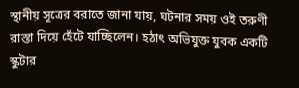স্থানীয় সূত্রের বরাতে জানা যায়, ঘটনার সময় ওই তরুণী রাস্তা দিয়ে হেঁটে যাচ্ছিলেন। হঠাৎ অভিযুক্ত যুবক একটি স্কুটার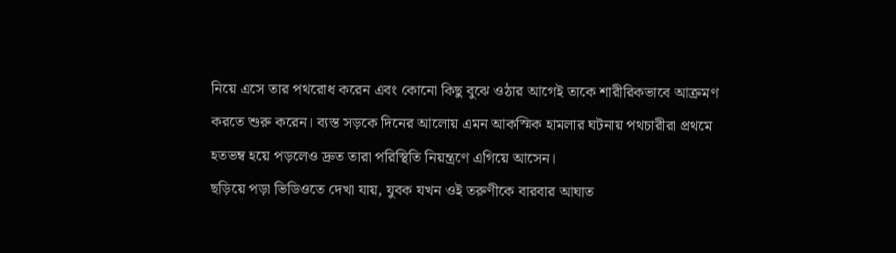নিয়ে এসে তার পথরোধ করেন এবং কোনো কিছু বুঝে ওঠার আগেই তাকে শারীরিকভাবে আক্রমণ করতে শুরু করেন। ব্যস্ত সড়কে দিনের আলোয় এমন আকস্মিক হামলার ঘটনায় পথচারীরা প্রথমে হতভম্ব হয়ে পড়লেও দ্রুত তারা পরিস্থিতি নিয়ন্ত্রণে এগিয়ে আসেন।
ছড়িয়ে পড়া ভিডিওতে দেখা যায়, যুবক যখন ওই তরুণীকে বারবার আঘাত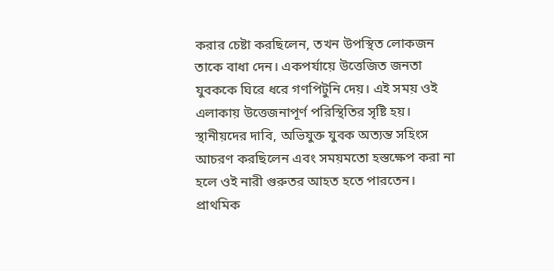করার চেষ্টা করছিলেন, তখন উপস্থিত লোকজন তাকে বাধা দেন। একপর্যায়ে উত্তেজিত জনতা যুবককে ঘিরে ধরে গণপিটুনি দেয়। এই সময় ওই এলাকায় উত্তেজনাপূর্ণ পরিস্থিতির সৃষ্টি হয়। স্থানীয়দের দাবি, অভিযুক্ত যুবক অত্যন্ত সহিংস আচরণ করছিলেন এবং সময়মতো হস্তক্ষেপ করা না হলে ওই নারী গুরুতর আহত হতে পারতেন।
প্রাথমিক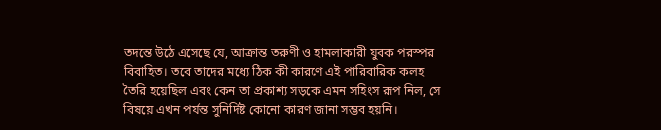তদন্তে উঠে এসেছে যে, আক্রান্ত তরুণী ও হামলাকারী যুবক পরস্পর বিবাহিত। তবে তাদের মধ্যে ঠিক কী কারণে এই পারিবারিক কলহ তৈরি হয়েছিল এবং কেন তা প্রকাশ্য সড়কে এমন সহিংস রূপ নিল, সে বিষয়ে এখন পর্যন্ত সুনির্দিষ্ট কোনো কারণ জানা সম্ভব হয়নি।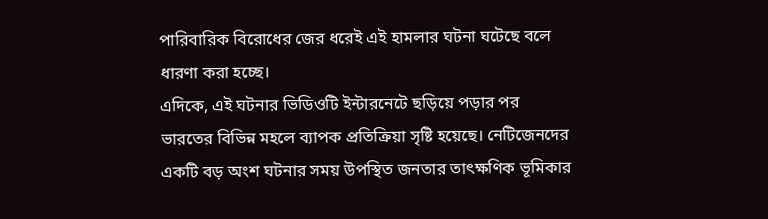পারিবারিক বিরোধের জের ধরেই এই হামলার ঘটনা ঘটেছে বলে ধারণা করা হচ্ছে।
এদিকে, এই ঘটনার ভিডিওটি ইন্টারনেটে ছড়িয়ে পড়ার পর ভারতের বিভিন্ন মহলে ব্যাপক প্রতিক্রিয়া সৃষ্টি হয়েছে। নেটিজেনদের একটি বড় অংশ ঘটনার সময় উপস্থিত জনতার তাৎক্ষণিক ভূমিকার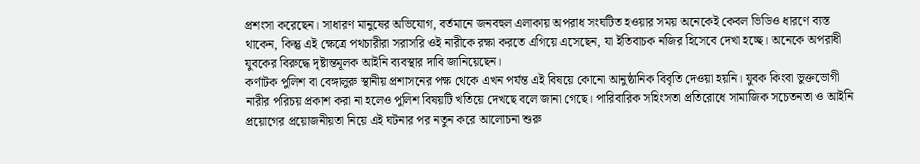প্রশংসা করেছেন। সাধারণ মানুষের অভিযোগ, বর্তমানে জনবহুল এলাকায় অপরাধ সংঘটিত হওয়ার সময় অনেকেই কেবল ভিডিও ধারণে ব্যস্ত থাকেন, কিন্তু এই ক্ষেত্রে পথচারীরা সরাসরি ওই নারীকে রক্ষা করতে এগিয়ে এসেছেন, যা ইতিবাচক নজির হিসেবে দেখা হচ্ছে। অনেকে অপরাধী যুবকের বিরুদ্ধে দৃষ্টান্তমূলক আইনি ব্যবস্থার দাবি জানিয়েছেন।
কর্ণাটক পুলিশ বা বেঙ্গালুরু স্থানীয় প্রশাসনের পক্ষ থেকে এখন পর্যন্ত এই বিষয়ে কোনো আনুষ্ঠানিক বিবৃতি দেওয়া হয়নি। যুবক কিংবা ভুক্তভোগী নারীর পরিচয় প্রকাশ করা না হলেও পুলিশ বিষয়টি খতিয়ে দেখছে বলে জানা গেছে। পারিবারিক সহিংসতা প্রতিরোধে সামাজিক সচেতনতা ও আইনি প্রয়োগের প্রয়োজনীয়তা নিয়ে এই ঘটনার পর নতুন করে আলোচনা শুরু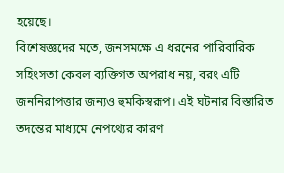হয়েছে।
বিশেষজ্ঞদের মতে, জনসমক্ষে এ ধরনের পারিবারিক সহিংসতা কেবল ব্যক্তিগত অপরাধ নয়, বরং এটি জননিরাপত্তার জন্যও হুমকিস্বরূপ। এই ঘটনার বিস্তারিত তদন্তের মাধ্যমে নেপথ্যের কারণ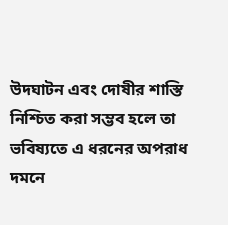উদঘাটন এবং দোষীর শাস্তি নিশ্চিত করা সম্ভব হলে তা ভবিষ্যতে এ ধরনের অপরাধ দমনে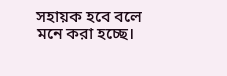সহায়ক হবে বলে মনে করা হচ্ছে।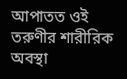আপাতত ওই তরুণীর শারীরিক অবস্থা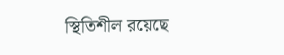স্থিতিশীল রয়েছে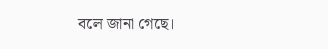বলে জানা গেছে।